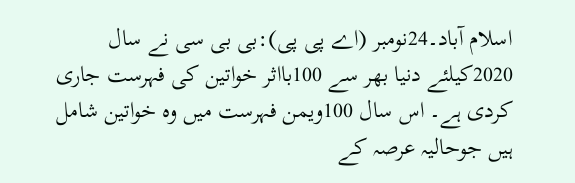اسلام آباد۔24نومبر (اے پی پی):بی بی سی نے سال 2020کیلئے دنیا بھر سے 100بااثر خواتین کی فہرست جاری کردی ہے۔ اس سال 100ویمن فہرست میں وہ خواتین شامل ہیں جوحالیہ عرصہ کے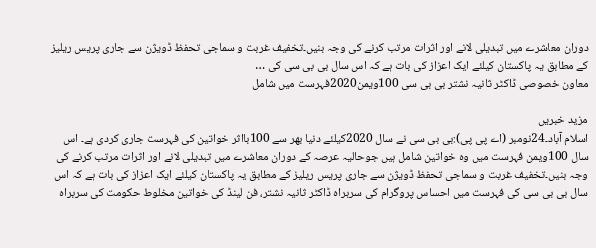دوران معاشرے میں تبدیلی لانے اور اثرات مرتب کرنے کی وجہ بنیں۔تخفیف غربت و سماجی تحفظ ڈویژن سے جاری پریس ریلیز کے مطابق یہ پاکستان کیلئے ایک اعزاز کی بات ہے کہ اس سال بی بی سی کی …
معاون خصوصی ڈاکٹر ثانیہ نشتر بی بی سی 100ویمن2020فہرست میں شامل

مزید خبریں
اسلام آباد۔24نومبر (اے پی پی):بی بی سی نے سال 2020کیلئے دنیا بھر سے 100بااثر خواتین کی فہرست جاری کردی ہے۔ اس سال 100ویمن فہرست میں وہ خواتین شامل ہیں جوحالیہ عرصہ کے دوران معاشرے میں تبدیلی لانے اور اثرات مرتب کرنے کی وجہ بنیں۔تخفیف غربت و سماجی تحفظ ڈویژن سے جاری پریس ریلیز کے مطابق یہ پاکستان کیلئے ایک اعزاز کی بات ہے کہ اس سال بی بی سی کی فہرست میں احساس پروگرام کی سربراہ ڈاکٹر ثانیہ نشتر، فن لینڈ کی خواتین مخلوط حکومت کی سربراہ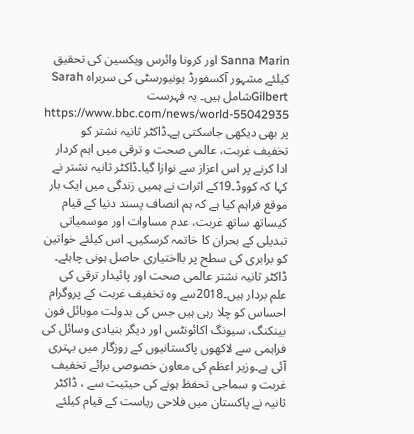Sanna Marin اور کرونا وائرس ویکسین کی تحقیق کیلئے مشہور آکسفورڈ یونیورسٹی کی سربراہ Sarah Gilbertشامل ہیں۔ یہ فہرست https://www.bbc.com/news/world-55042935 پر بھی دیکھی جاسکتی ہے۔ڈاکٹر ثانیہ نشتر کو تخفیف غربت، عالمی صحت و ترقی میں اہم کردار ادا کرنے پر اس اعزاز سے نوازا گیا۔ڈاکٹر ثانیہ نشتر نے کہا کہ کووڈ۔19کے اثرات نے ہمیں زندگی میں ایک بار موقع فراہم کیا ہے کہ ہم انصاف پسند دنیا کے قیام کیساتھ ساتھ غربت، عدم مساوات اور موسمیاتی تبدیلی کے بحران کا خاتمہ کرسکیں۔ اس کیلئے خواتین کو برابری کی سطح پر بااختیاری حاصل ہونی چاہئے۔ ڈاکٹر ثانیہ نشتر عالمی صحت اور پائیدار ترقی کی علم بردار ہیں۔2018سے وہ تخفیف غربت کے پروگرام احساس کو چلا رہی ہیں جس کی بدولت موبائل فون بینکنگ، سیونگ اکائونٹس اور دیگر بنیادی وسائل کی فراہمی سے لاکھوں پاکستانیوں کے روزگار میں بہتری آئی ہے۔وزیر اعظم کی معاون خصوصی برائے تخفیف غربت و سماجی تحفظ ہونے کی حیثیت سے ، ڈاکٹر ثانیہ نے پاکستان میں فلاحی ریاست کے قیام کیلئے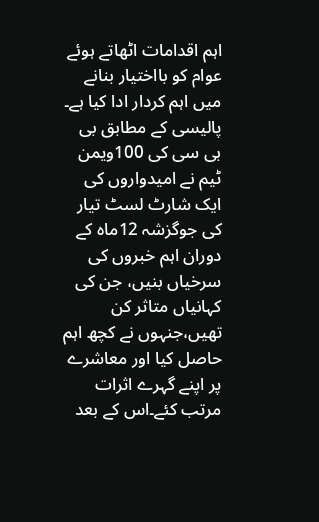اہم اقدامات اٹھاتے ہوئے عوام کو بااختیار بنانے میں اہم کردار ادا کیا ہے۔ پالیسی کے مطابق بی بی سی کی 100ویمن ٹیم نے امیدواروں کی ایک شارٹ لسٹ تیار کی جوگزشہ 12ماہ کے دوران اہم خبروں کی سرخیاں بنیں، جن کی کہانیاں متاثر کن تھیں،جنہوں نے کچھ اہم حاصل کیا اور معاشرے پر اپنے گہرے اثرات مرتب کئے۔اس کے بعد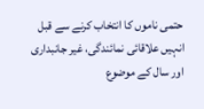حتمی ناموں کا انتخاب کرنے سے قبل انہیں علاقائی نمائندگی، غیر جانبداری اور سال کے موضوع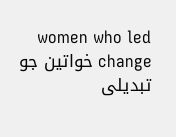women who led change خواتین جو تبدیلی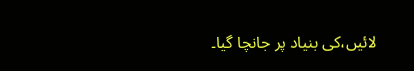لائیں،کی بنیاد پر جانچا گیا۔